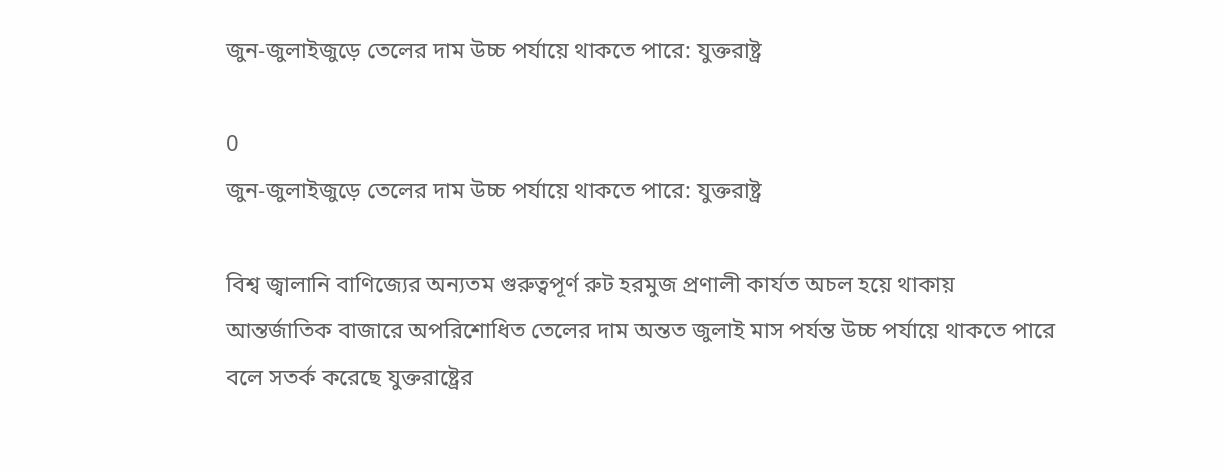জুন-জুলাইজুড়ে তেলের দাম উচ্চ পর্যায়ে থাকতে পারে: যুক্তরাষ্ট্র

0
জুন-জুলাইজুড়ে তেলের দাম উচ্চ পর্যায়ে থাকতে পারে: যুক্তরাষ্ট্র

বিশ্ব জ্বালানি বাণিজ্যের অন্যতম গুরুত্বপূর্ণ রুট হরমুজ প্রণালী কার্যত অচল হয়ে থাকায় আন্তর্জাতিক বাজারে অপরিশোধিত তেলের দাম অন্তত জুলাই মাস পর্যন্ত উচ্চ পর্যায়ে থাকতে পারে বলে সতর্ক করেছে যুক্তরাষ্ট্রের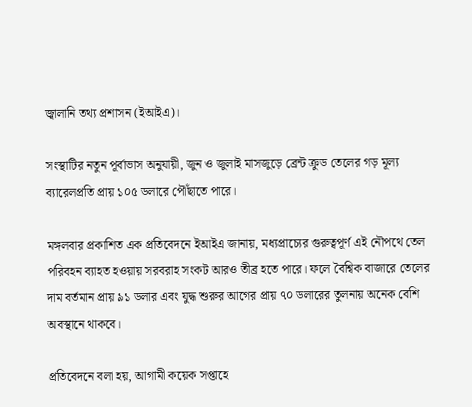জ্বালানি তথ্য প্রশাসন (ইআইএ)।

সংস্থাটির নতুন পূর্বাভাস অনুযায়ী, জুন ও জুলাই মাসজুড়ে ব্রেন্ট ক্রুড তেলের গড় মূল্য ব্যারেলপ্রতি প্রায় ১০৫ ডলারে পৌঁছাতে পারে।

মঙ্গলবার প্রকাশিত এক প্রতিবেদনে ইআইএ জানায়, মধ্যপ্রাচ্যের গুরুত্বপূর্ণ এই নৌপথে তেল পরিবহন ব্যাহত হওয়ায় সরবরাহ সংকট আরও তীব্র হতে পারে। ফলে বৈশ্বিক বাজারে তেলের দাম বর্তমান প্রায় ৯১ ডলার এবং যুদ্ধ শুরুর আগের প্রায় ৭০ ডলারের তুলনায় অনেক বেশি অবস্থানে থাকবে।

প্রতিবেদনে বলা হয়, আগামী কয়েক সপ্তাহে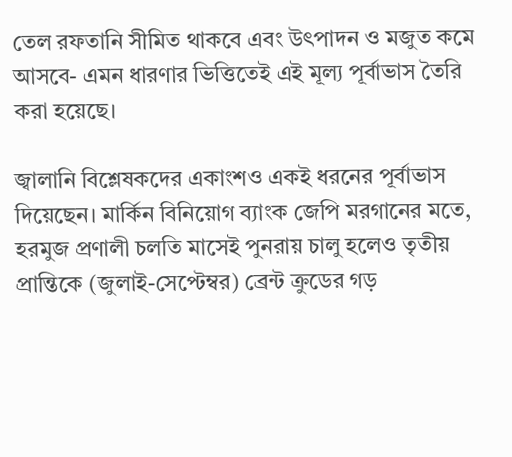তেল রফতানি সীমিত থাকবে এবং উৎপাদন ও মজুত কমে আসবে- এমন ধারণার ভিত্তিতেই এই মূল্য পূর্বাভাস তৈরি করা হয়েছে।

জ্বালানি বিশ্লেষকদের একাংশও একই ধরনের পূর্বাভাস দিয়েছেন। মার্কিন বিনিয়োগ ব্যাংক জেপি মরগানের মতে, হরমুজ প্রণালী চলতি মাসেই পুনরায় চালু হলেও তৃতীয় প্রান্তিকে (জুলাই-সেপ্টেম্বর) ব্রেন্ট ক্রুডের গড়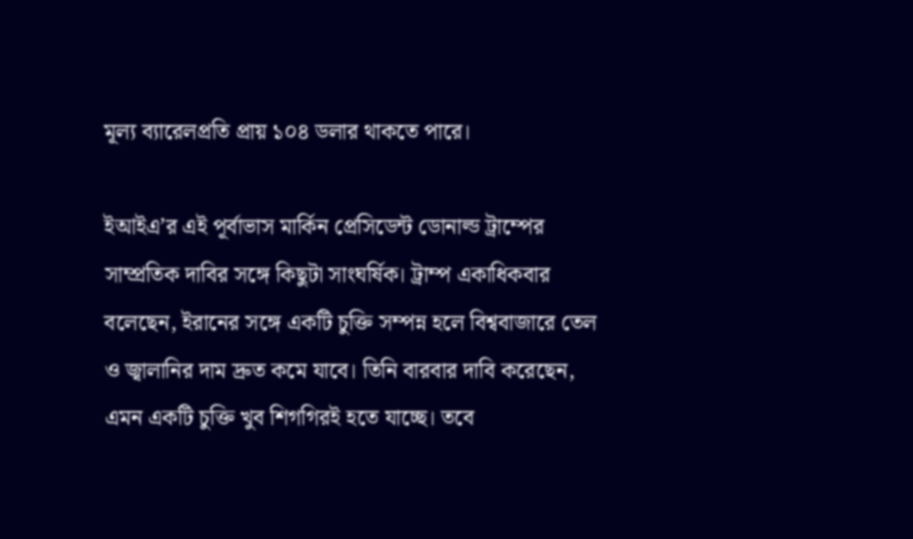মূল্য ব্যারেলপ্রতি প্রায় ১০৪ ডলার থাকতে পারে।

ইআইএ’র এই পূর্বাভাস মার্কিন প্রেসিডেন্ট ডোনাল্ড ট্রাম্পের সাম্প্রতিক দাবির সঙ্গে কিছুটা সাংঘর্ষিক। ট্রাম্প একাধিকবার বলেছেন, ইরানের সঙ্গে একটি চুক্তি সম্পন্ন হলে বিশ্ববাজারে তেল ও জ্বালানির দাম দ্রুত কমে যাবে। তিনি বারবার দাবি করেছেন, এমন একটি চুক্তি খুব শিগগিরই হতে যাচ্ছে। তবে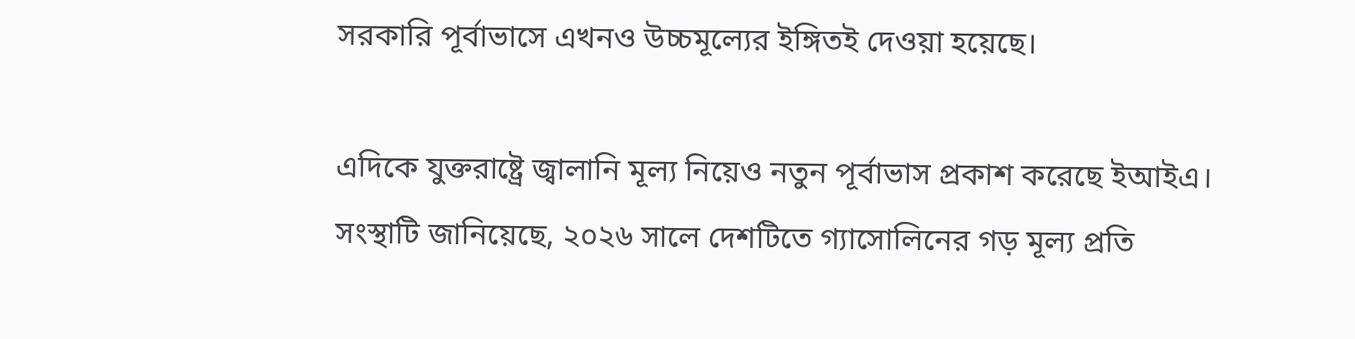সরকারি পূর্বাভাসে এখনও উচ্চমূল্যের ইঙ্গিতই দেওয়া হয়েছে।

এদিকে যুক্তরাষ্ট্রে জ্বালানি মূল্য নিয়েও নতুন পূর্বাভাস প্রকাশ করেছে ইআইএ। সংস্থাটি জানিয়েছে, ২০২৬ সালে দেশটিতে গ্যাসোলিনের গড় মূল্য প্রতি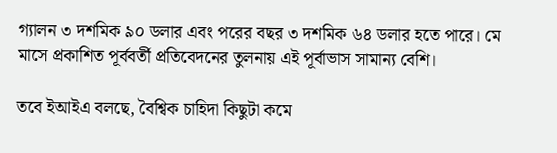গ্যালন ৩ দশমিক ৯০ ডলার এবং পরের বছর ৩ দশমিক ৬৪ ডলার হতে পারে। মে মাসে প্রকাশিত পূর্ববর্তী প্রতিবেদনের তুলনায় এই পূর্বাভাস সামান্য বেশি।

তবে ইআইএ বলছে, বৈশ্বিক চাহিদা কিছুটা কমে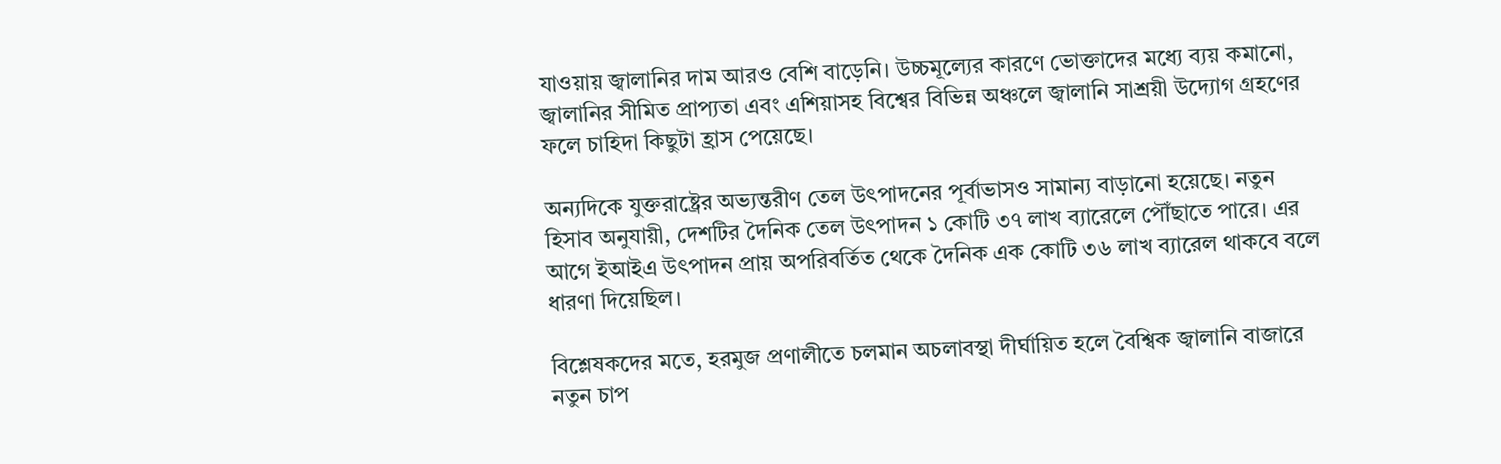যাওয়ায় জ্বালানির দাম আরও বেশি বাড়েনি। উচ্চমূল্যের কারণে ভোক্তাদের মধ্যে ব্যয় কমানো, জ্বালানির সীমিত প্রাপ্যতা এবং এশিয়াসহ বিশ্বের বিভিন্ন অঞ্চলে জ্বালানি সাশ্রয়ী উদ্যোগ গ্রহণের ফলে চাহিদা কিছুটা হ্রাস পেয়েছে।

অন্যদিকে যুক্তরাষ্ট্রের অভ্যন্তরীণ তেল উৎপাদনের পূর্বাভাসও সামান্য বাড়ানো হয়েছে। নতুন হিসাব অনুযায়ী, দেশটির দৈনিক তেল উৎপাদন ১ কোটি ৩৭ লাখ ব্যারেলে পৌঁছাতে পারে। এর আগে ইআইএ উৎপাদন প্রায় অপরিবর্তিত থেকে দৈনিক এক কোটি ৩৬ লাখ ব্যারেল থাকবে বলে ধারণা দিয়েছিল।

বিশ্লেষকদের মতে, হরমুজ প্রণালীতে চলমান অচলাবস্থা দীর্ঘায়িত হলে বৈশ্বিক জ্বালানি বাজারে নতুন চাপ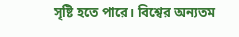সৃষ্টি হতে পারে। বিশ্বের অন্যতম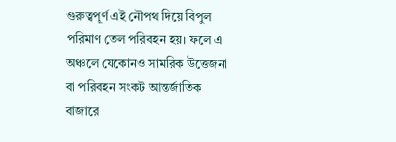গুরুত্বপূর্ণ এই নৌপথ দিয়ে বিপুল পরিমাণ তেল পরিবহন হয়। ফলে এ অঞ্চলে যেকোনও সামরিক উত্তেজনা বা পরিবহন সংকট আন্তর্জাতিক বাজারে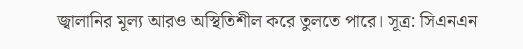জ্বালানির মূল্য আরও অস্থিতিশীল করে তুলতে পারে। সূত্র: সিএনএন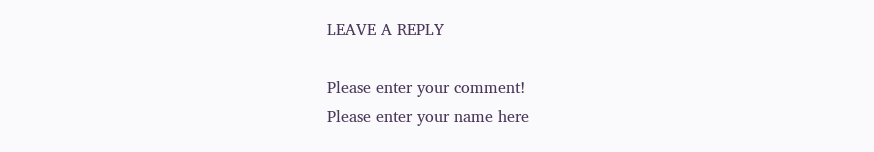LEAVE A REPLY

Please enter your comment!
Please enter your name here